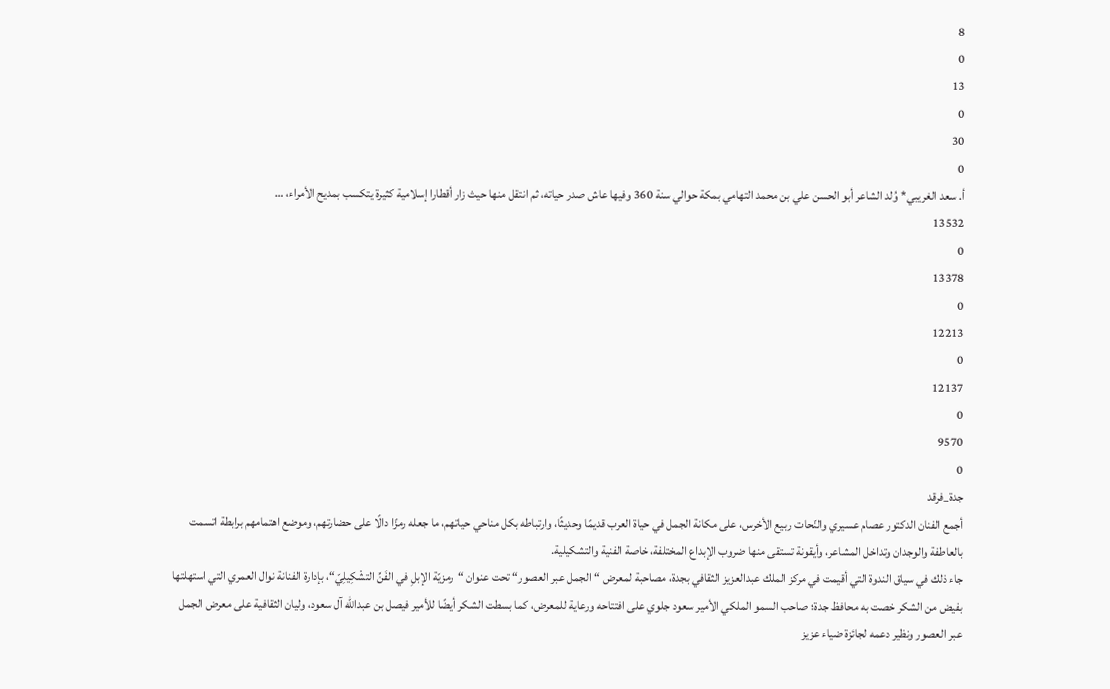8
0
13
0
30
0
أ. سعد الغريبي* وُلد الشاعر أبو الحسن علي بن محمد التهامي بمكة حوالي سنة 360 وفيها عاش صدر حياته، ثم انتقل منها حيث زار أقطارا إسلامية كثيرة يتكسب بمديح الأمراء، …
13532
0
13378
0
12213
0
12137
0
9570
0
جدة_فرقد
أجمع الفنان الدكتور عصام عسيري والنّحات ربيع الأخرس، على مكانة الجمل في حياة العرب قديمًا وحديثًا، وارتباطه بكل مناحي حياتهم، ما جعله رمزًا دالًا على حضارتهم، وموضع اهتمامهم برابطة اتسمت بالعاطفة والوجدان وتداخل المشاعر، وأيقونة تستقى منها ضروب الإبداع المختلفة، خاصة الفنية والتشكيلية.
جاء ذلك في سياق الندوة التي أقيمت في مركز الملك عبدالعزيز الثقافي بجدة، مصاحبة لمعرض “الجمل عبر العصور“ تحت عنوان “رمزيّة الإبلِ في الفَنِّ التشْكِيلِيّ“، بإدارة الفنانة نوال العمري التي استهلتها بفيض من الشكر خصت به محافظ جدة؛ صاحب السمو الملكي الأمير سعود جلوي على افتتاحه ورعاية للمعرض، كما بسطت الشكر أيضًا للأمير فيصل بن عبدالله آل سعود، وليان الثقافية على معرض الجمل عبر العصور ونظير دعمه لجائزة ضياء عزيز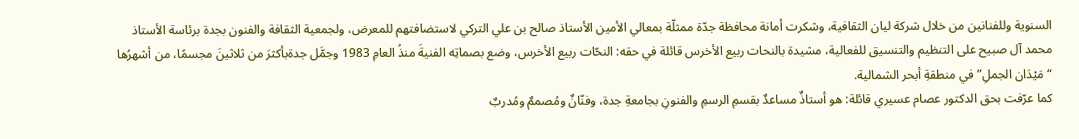السنوية وللفنانين من خلال شركة ليان الثقافية، وشكرت أمانة محافظة جدّة ممثلّة بمعالي الأمين الأستاذ صالح بن علي التركي لاستضافتهم للمعرض، ولجمعية الثقافة والفنون بجدة برئاسة الأستاذ محمد آل صبيح على التنظيم والتنسيق للفعالية، مشيدة بالنحات ربيع الأخرس قائلة في حقه: النحّات ربيع الأخرس، وضع بصماتِه الفنيةَ منذُ العامِ 1983 وجمَّل جدةبأكثرَ من ثلاثينَ مجسمًا، من أشهرُها “مَيْدَان الجملِ” في منطقةِ أبحر الشمالية.
كما عرّفت بحق الدكتور عصام عسيري قائلة: هو أستاذٌ مساعدٌ بقسمِ الرسمِ والفنونِ بجامعةِ جدة، وفنّانٌ ومُصممٌ ومُدربٌ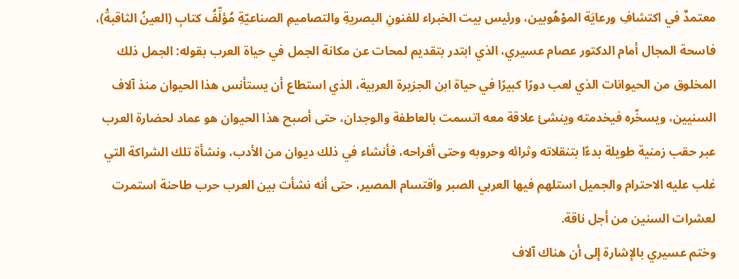معتمدٌ في اكتشافِ ورعايَة الموْهُوبين، ورئيس بيت الخبراء للفنونِ البصريةِ والتصاميمِ الصناعيّةِ مُؤلِّفُ كتابِ (العينُ الثاقبةْ)، فاسحة المجال أمام الدكتور عصام عسيري، الذي ابتدر بتقديم لمحات عن مكانة الجمل في حياة العرب بقوله: الجمل ذلك المخلوق من الحيوانات الذي لعب دورًا كبيرًا في حياة ابن الجزيرة العربية، الذي استطاع أن يستأنس هذا الحيوان منذ آلاف السنيين، ويسخّره فيخدمته وينشئ علاقة معه اتسمت بالعاطفة والوجدان، حتى أصبح هذا الحيوان هو عماد لحضارة العرب عبر حقب زمنية طويلة بدءًا بتنقلاته وثرائه وحروبه وحتى أفراحه، فأنشاء في ذلك ديوان من الأدب، ونشأة تلك الشراكة التي غلب عليه الاحترام والجميل استلهم فيها العربي الصبر واقتسام المصير، حتى أنه نشأت بين العرب حرب طاحنة استمرت لعشرات السنين من أجل ناقة.
وختم عسيري بالإشارة إلى أن هناك آلاف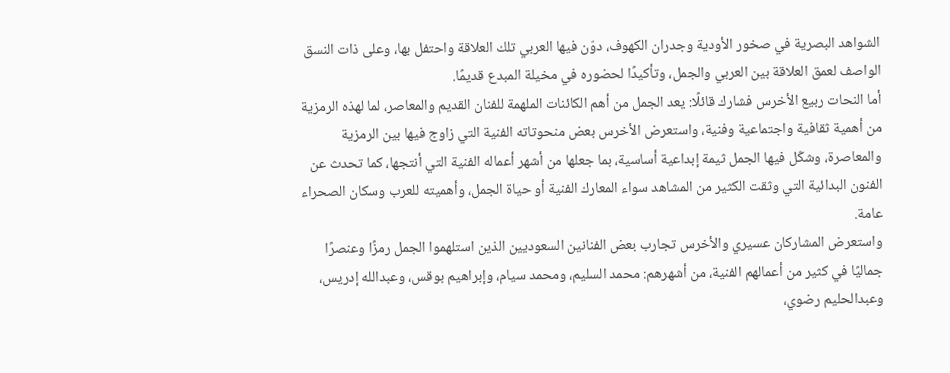الشواهد البصرية في صخور الأودية وجدران الكهوف، دوّن فيها العربي تلك العلاقة واحتفل بها، وعلى ذات النسق الواصف لعمق العلاقة بين العربي والجمل، وتأكيدًا لحضوره في مخيلة المبدع قديمًا.
أما النحات ربيع الأخرس فشارك قائلًا: يعد الجمل من أهم الكائنات الملهمة للفنان القديم والمعاصر، لما لهذه الرمزية من أهمية ثقافية واجتماعية وفنية، واستعرض الأخرس بعض منحوتاته الفنية التي زاوج فيها بين الرمزية والمعاصرة، وشكّل فيها الجمل ثيمة إبداعية أساسية، بما جعلها من أشهر أعماله الفنية التي أنتجها، كما تحدث عن الفنون البدائية التي وثقت الكثير من المشاهد سواء المعارك الفنية أو حياة الجمل، وأهميته للعرب وسكان الصحراء عامة.
واستعرض المشاركان عسيري والأخرس تجارب بعض الفنانين السعوديين الذين استلهموا الجمل رمزًا وعنصرًا جماليًا في كثير من أعمالهم الفنية، من أشهرهم: محمد السليم، ومحمد سيام، وإبراهيم بوقس، وعبدالله إدريس، وعبدالحليم رضوي،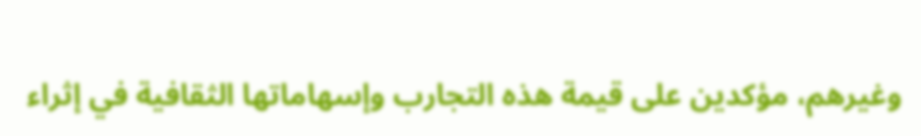وغيرهم، مؤكدين على قيمة هذه التجارب وإسهاماتها الثقافية في إثراء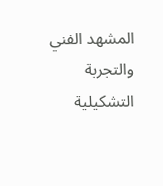المشهد الفني والتجربة التشكيلية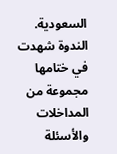السعودية.
الندوة شهدت في ختامها مجموعة من المداخلات والأسئلة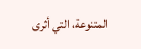المتنوعة، التي أثرى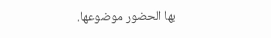بها الحضور موضوعها.